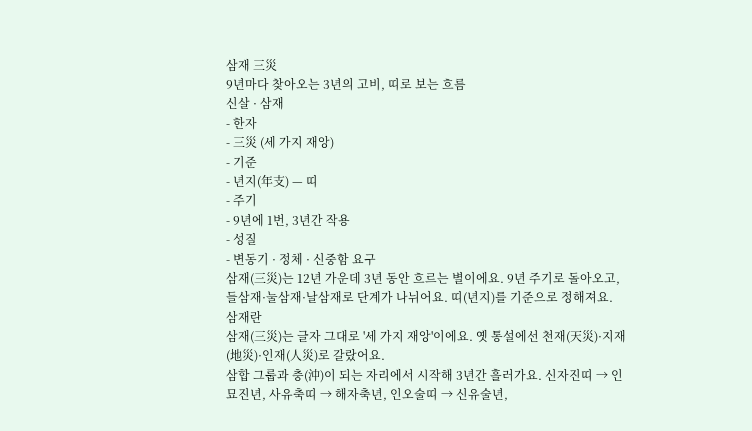삼재 三災
9년마다 찾아오는 3년의 고비, 띠로 보는 흐름
신살 · 삼재
- 한자
- 三災 (세 가지 재앙)
- 기준
- 년지(年支) — 띠
- 주기
- 9년에 1번, 3년간 작용
- 성질
- 변동기 · 정체 · 신중함 요구
삼재(三災)는 12년 가운데 3년 동안 흐르는 별이에요. 9년 주기로 돌아오고, 들삼재·눌삼재·날삼재로 단계가 나뉘어요. 띠(년지)를 기준으로 정해져요.
삼재란
삼재(三災)는 글자 그대로 '세 가지 재앙'이에요. 옛 통설에선 천재(天災)·지재(地災)·인재(人災)로 갈랐어요.
삼합 그룹과 충(沖)이 되는 자리에서 시작해 3년간 흘러가요. 신자진띠 → 인묘진년, 사유축띠 → 해자축년, 인오술띠 → 신유술년,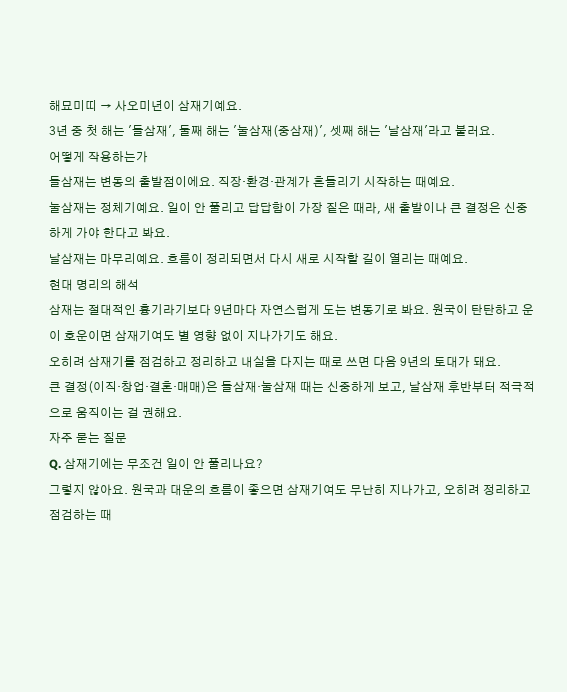해묘미띠 → 사오미년이 삼재기예요.
3년 중 첫 해는 '들삼재', 둘째 해는 '눌삼재(중삼재)', 셋째 해는 '날삼재'라고 불러요.
어떻게 작용하는가
들삼재는 변동의 출발점이에요. 직장·환경·관계가 흔들리기 시작하는 때예요.
눌삼재는 정체기예요. 일이 안 풀리고 답답함이 가장 짙은 때라, 새 출발이나 큰 결정은 신중하게 가야 한다고 봐요.
날삼재는 마무리예요. 흐름이 정리되면서 다시 새로 시작할 길이 열리는 때예요.
현대 명리의 해석
삼재는 절대적인 흉기라기보다 9년마다 자연스럽게 도는 변동기로 봐요. 원국이 탄탄하고 운이 호운이면 삼재기여도 별 영향 없이 지나가기도 해요.
오히려 삼재기를 점검하고 정리하고 내실을 다지는 때로 쓰면 다음 9년의 토대가 돼요.
큰 결정(이직·창업·결혼·매매)은 들삼재·눌삼재 때는 신중하게 보고, 날삼재 후반부터 적극적으로 움직이는 걸 권해요.
자주 묻는 질문
Q. 삼재기에는 무조건 일이 안 풀리나요?
그렇지 않아요. 원국과 대운의 흐름이 좋으면 삼재기여도 무난히 지나가고, 오히려 정리하고 점검하는 때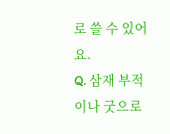로 쓸 수 있어요.
Q. 삼재 부적이나 굿으로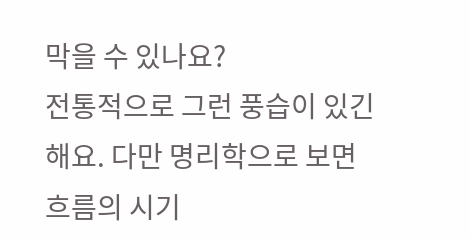막을 수 있나요?
전통적으로 그런 풍습이 있긴 해요. 다만 명리학으로 보면 흐름의 시기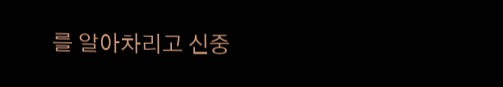를 알아차리고 신중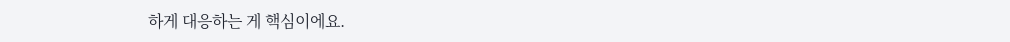하게 대응하는 게 핵심이에요.